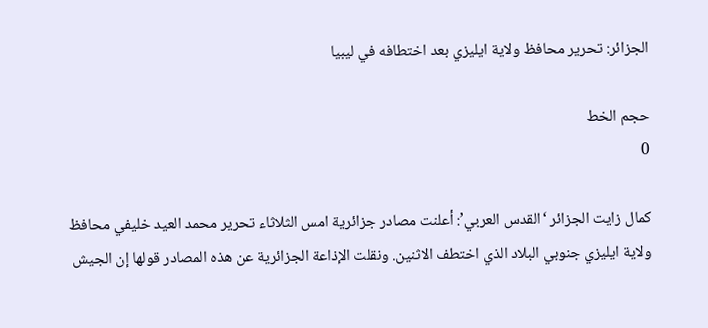الجزائر: تحرير محافظ ولاية ايليزي بعد اختطافه في ليبيا

حجم الخط
0

كمال زايت الجزائر ‘القدس العربي’: أعلنت مصادر جزائرية امس الثلاثاء تحرير محمد العيد خليفي محافظ ولاية ايليزي جنوبي البلاد الذي اختطف الاثنين. ونقلت الإذاعة الجزائرية عن هذه المصادر قولها إن الجيش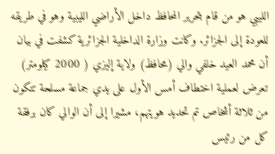الليبي هو من قام بتحرير المحافظ داخل الأراضي الليبية وهو في طريقه للعودة إلى الجزائر. وكانت وزارة الداخلية الجزائرية كشفت في بيان أن محمد العيد خلفي والي (محافظ) ولاية إليزي ( 2000 كيلومتر) تعرض لعملية اختطاف أمس الأول على يدي جماعة مسلحة تتكون من ثلاثة أشخاص تم تحديد هويتهم، مشيرا إلى أن الوالي كان برفقة كل من رئيس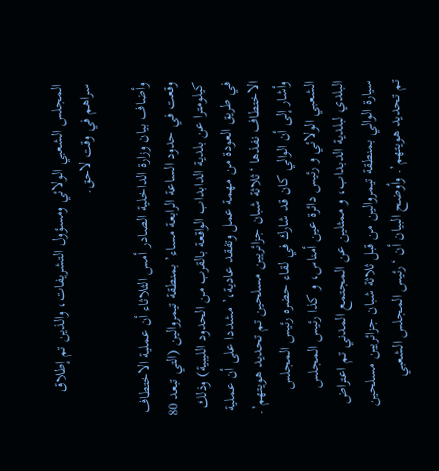المجلس الشعبي الولائي ومسؤول التشريفات، والذين تم إطلاق سراهم في وقت لاحق.

وأضاف بيان وزارة الداخلية الصادر أمس الثلاثاء أن عملية الاختطاف وقعت في حدود الساعة الرابعة مساء’ بمنطقة تيمروالين (التي تبعد 80 كيلومترا عن بلدية الدابداب الواقعة بالقرب من الحدود الليبية) وذلك في طريق العودة من مهمة عمل وتفقد عادية،’ مشددا على أن عملية الاختطاف نفذها ‘ثلاثة شبان جزائريين مسلحين تم تحديد هويتهم’. وأشار إلى أن الوالي كان قد شارك في لقاء حضره رئيس المجلس الشعبي الولائي و رئيس دائرة عين أمناس، و كذا رئيس المجلس البلدي لبلدية الدبداب، و ممثلين عن المجتمع المدني تم اعتراض سيارة الوالي بمنطقة تيمروالين من قبل ثلاثة شبان جزائريين مسلحين تم تحديد هويتهم’. وأوضح البيان أن ‘رئيس المجلس الشعبي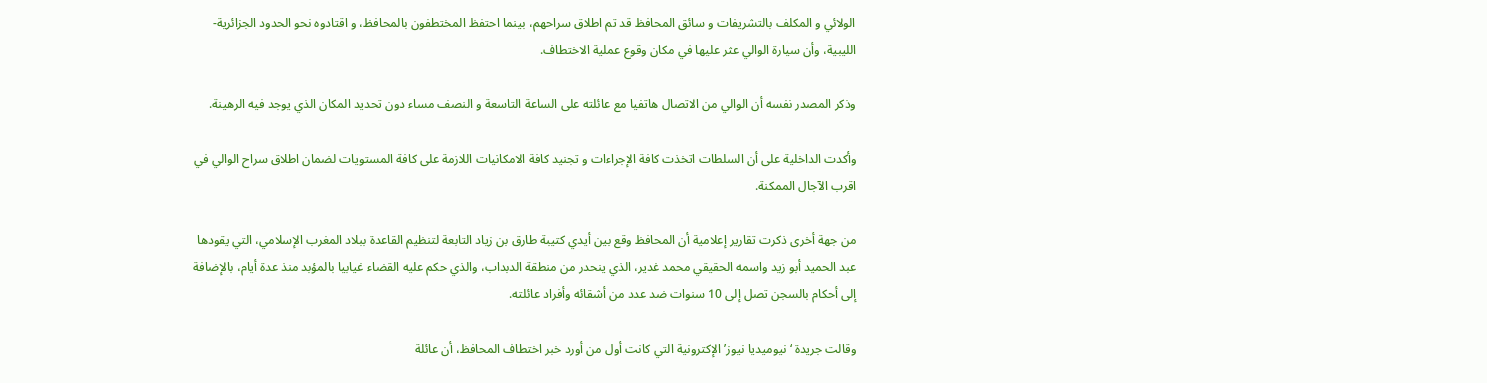الولائي و المكلف بالتشريفات و سائق المحافظ قد تم اطلاق سراحهم، بينما احتفظ المختطفون بالمحافظ، و اقتادوه نحو الحدود الجزائرية- الليبية، وأن سيارة الوالي عثر عليها في مكان وقوع عملية الاختطاف.

وذكر المصدر نفسه أن الوالي من الاتصال هاتفيا مع عائلته على الساعة التاسعة و النصف مساء دون تحديد المكان الذي يوجد فيه الرهينة.

وأكدت الداخلية على أن السلطات اتخذت كافة الإجراءات و تجنيد كافة الامكانيات اللازمة على كافة المستويات لضمان اطلاق سراح الوالي في اقرب الآجال الممكنة.

من جهة أخرى ذكرت تقارير إعلامية أن المحافظ وقع بين أيدي كتيبة طارق بن زياد التابعة لتنظيم القاعدة ببلاد المغرب الإسلامي، التي يقودها عبد الحميد أبو زيد واسمه الحقيقي محمد غدير، الذي ينحدر من منطقة الدبداب، والذي حكم عليه القضاء غيابيا بالمؤبد منذ عدة أيام، بالإضافة إلى أحكام بالسجن تصل إلى 10 سنوات ضد عدد من أشقائه وأفراد عائلته.

وقالت جريدة ‘نيوميديا نيوز’ الإكترونية التي كانت أول من أورد خبر اختطاف المحافظ، أن عائلة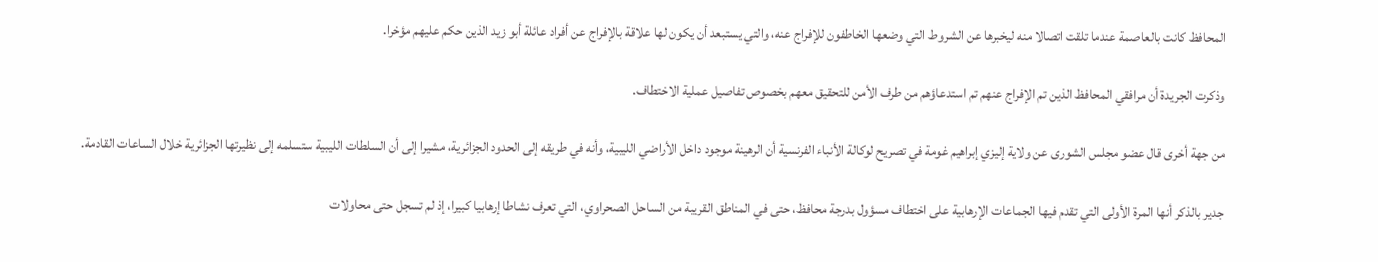المحافظ كانت بالعاصمة عندما تلقت اتصالا منه ليخبرها عن الشروط التي وضعها الخاطفون للإفراج عنه، والتي يستبعد أن يكون لها علاقة بالإفراج عن أفراد عائلة أبو زيد الذين حكم عليهم مؤخرا.

وذكرت الجريدة أن مرافقي المحافظ الذين تم الإفراج عنهم تم استدعاؤهم من طرف الأمن للتحقيق معهم بخصوص تفاصيل عملية الاختطاف.

من جهة أخرى قال عضو مجلس الشورى عن ولاية إليزي إبراهيم غومة في تصريح لوكالة الأنباء الفرنسية أن الرهينة موجود داخل الأراضي الليبية، وأنه في طريقه إلى الحدود الجزائرية، مشيرا إلى أن السلطات الليبية ستسلمه إلى نظيرتها الجزائرية خلال الساعات القادمة.

جدير بالذكر أنها المرة الأولى التي تقدم فيها الجماعات الإرهابية على اختطاف مسؤول بدرجة محافظ، حتى في المناطق القريبة من الساحل الصحراوي، التي تعرف نشاطا إرهابيا كبيرا، إذ لم تسجل حتى محاولات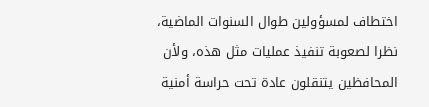اختطاف لمسؤولين طوال السنوات الماضية، نظرا لصعوبة تنفيذ عمليات مثل هذه، ولأن المحافظين يتنقلون عادة تحت حراسة أمنية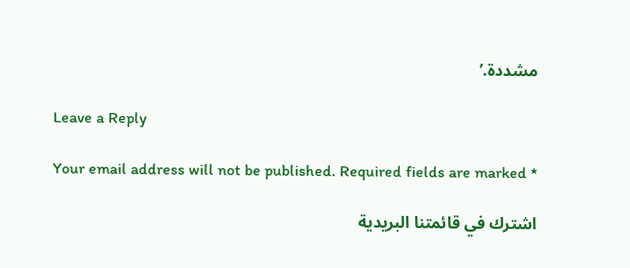مشددة.’

Leave a Reply

Your email address will not be published. Required fields are marked *

اشترك في قائمتنا البريدية